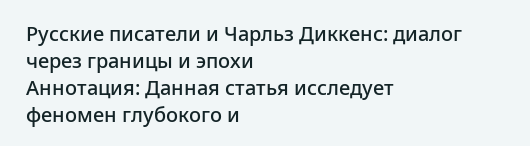Русские писатели и Чарльз Диккенс: диалог через границы и эпохи
Аннотация: Данная статья исследует феномен глубокого и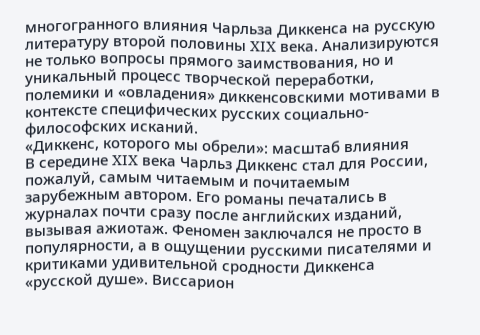многогранного влияния Чарльза Диккенса на русскую литературу второй половины XIX века. Анализируются не только вопросы прямого заимствования, но и уникальный процесс творческой переработки, полемики и «овладения» диккенсовскими мотивами в контексте специфических русских социально-философских исканий.
«Диккенс, которого мы обрели»: масштаб влияния
В середине XIX века Чарльз Диккенс стал для России, пожалуй, самым читаемым и почитаемым зарубежным автором. Его романы печатались в журналах почти сразу после английских изданий, вызывая ажиотаж. Феномен заключался не просто в популярности, а в ощущении русскими писателями и критиками удивительной сродности Диккенса «русской душе». Виссарион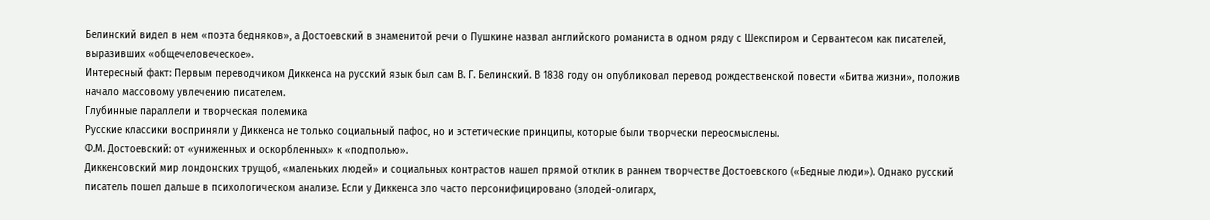Белинский видел в нем «поэта бедняков», а Достоевский в знаменитой речи о Пушкине назвал английского романиста в одном ряду с Шекспиром и Сервантесом как писателей, выразивших «общечеловеческое».
Интересный факт: Первым переводчиком Диккенса на русский язык был сам В. Г. Белинский. В 1838 году он опубликовал перевод рождественской повести «Битва жизни», положив начало массовому увлечению писателем.
Глубинные параллели и творческая полемика
Русские классики восприняли у Диккенса не только социальный пафос, но и эстетические принципы, которые были творчески переосмыслены.
Ф.М. Достоевский: от «униженных и оскорбленных» к «подполью».
Диккенсовский мир лондонских трущоб, «маленьких людей» и социальных контрастов нашел прямой отклик в раннем творчестве Достоевского («Бедные люди»). Однако русский писатель пошел дальше в психологическом анализе. Если у Диккенса зло часто персонифицировано (злодей-олигарх,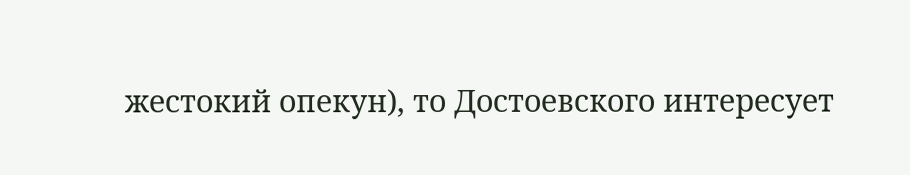жестокий опекун), то Достоевского интересует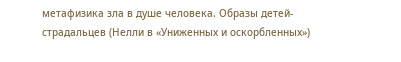метафизика зла в душе человека. Образы детей-страдальцев (Нелли в «Униженных и оскорбленных»)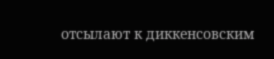отсылают к диккенсовским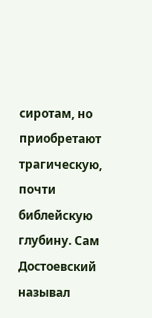сиротам, но приобретают трагическую, почти библейскую глубину. Сам Достоевский называл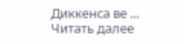Диккенса ве ...
Читать далее